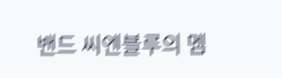밴드 씨엔블루의 멤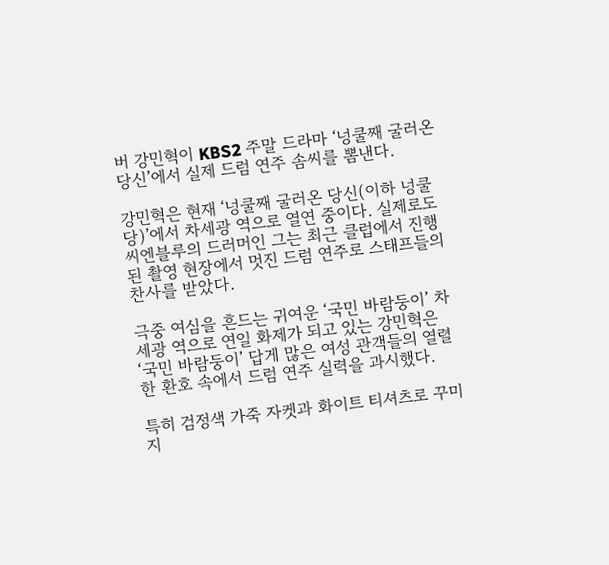버 강민혁이 KBS2 주말 드라마 ‘넝쿨째 굴러온 당신’에서 실제 드럼 연주 솜씨를 뽐낸다.

강민혁은 현재 ‘넝쿨째 굴러온 당신(이하 넝쿨당)’에서 차세광 역으로 열연 중이다. 실제로도 씨엔블루의 드러머인 그는 최근 클럽에서 진행된 촬영 현장에서 멋진 드럼 연주로 스태프들의 찬사를 받았다.

극중 여심을 흔드는 귀여운 ‘국민 바람둥이’ 차세광 역으로 연일 화제가 되고 있는 강민혁은 ‘국민 바람둥이’ 답게 많은 여성 관객들의 열렬한 환호 속에서 드럼 연주 실력을 과시했다.

특히 검정색 가죽 자켓과 화이트 티셔츠로 꾸미지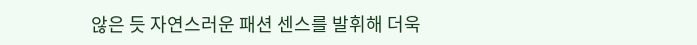않은 듯 자연스러운 패션 센스를 발휘해 더욱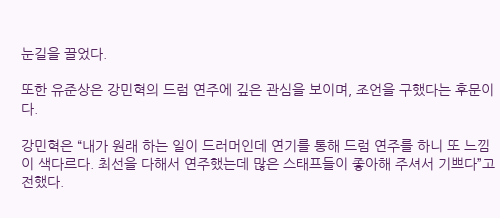눈길을 끌었다.

또한 유준상은 강민혁의 드럼 연주에 깊은 관심을 보이며, 조언을 구했다는 후문이다.

강민혁은 “내가 원래 하는 일이 드러머인데 연기를 통해 드럼 연주를 하니 또 느낌이 색다르다. 최선을 다해서 연주했는데 많은 스태프들이 좋아해 주셔서 기쁘다”고 전했다.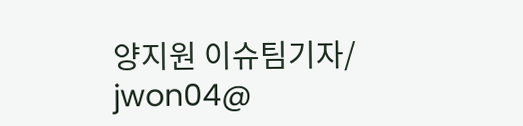양지원 이슈팀기자/ jwon04@